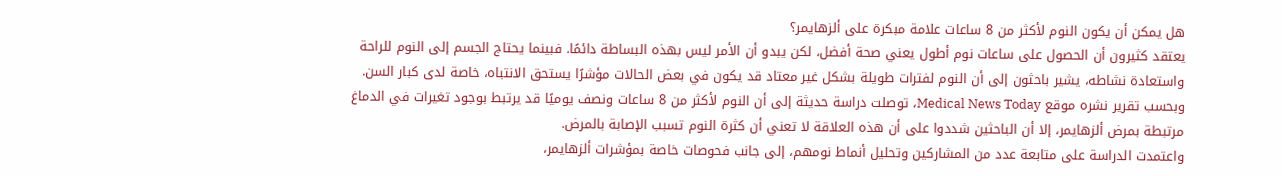هل يمكن أن يكون النوم لأكثر من 8 ساعات علامة مبكرة على ألزهايمر؟
يعتقد كثيرون أن الحصول على ساعات نوم أطول يعني صحة أفضل، لكن يبدو أن الأمر ليس بهذه البساطة دائمًا. فبينما يحتاج الجسم إلى النوم للراحة واستعادة نشاطه، يشير باحثون إلى أن النوم لفترات طويلة بشكل غير معتاد قد يكون في بعض الحالات مؤشرًا يستحق الانتباه، خاصة لدى كبار السن.
وبحسب تقرير نشره موقع Medical News Today، توصلت دراسة حديثة إلى أن النوم لأكثر من 8 ساعات ونصف يوميًا قد يرتبط بوجود تغيرات في الدماغ مرتبطة بمرض ألزهايمر، إلا أن الباحثين شددوا على أن هذه العلاقة لا تعني أن كثرة النوم تسبب الإصابة بالمرض.
واعتمدت الدراسة على متابعة عدد من المشاركين وتحليل أنماط نومهم، إلى جانب فحوصات خاصة بمؤشرات ألزهايمر،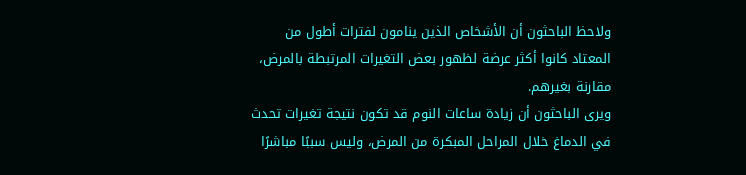ولاحظ الباحثون أن الأشخاص الذين ينامون لفترات أطول من المعتاد كانوا أكثر عرضة لظهور بعض التغيرات المرتبطة بالمرض، مقارنة بغيرهم.
ويرى الباحثون أن زيادة ساعات النوم قد تكون نتيجة تغيرات تحدث في الدماغ خلال المراحل المبكرة من المرض، وليس سببًا مباشرًا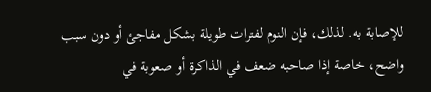للإصابة به. لذلك، فإن النوم لفترات طويلة بشكل مفاجئ أو دون سبب واضح، خاصة إذا صاحبه ضعف في الذاكرة أو صعوبة في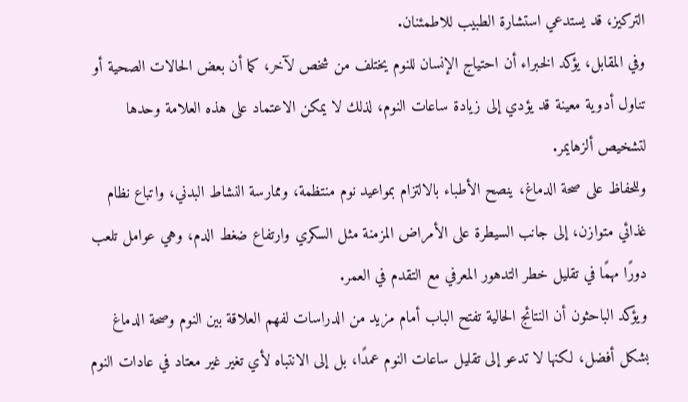التركيز، قد يستدعي استشارة الطبيب للاطمئنان.
وفي المقابل، يؤكد الخبراء أن احتياج الإنسان للنوم يختلف من شخص لآخر، كما أن بعض الحالات الصحية أو تناول أدوية معينة قد يؤدي إلى زيادة ساعات النوم، لذلك لا يمكن الاعتماد على هذه العلامة وحدها لتشخيص ألزهايمر.
وللحفاظ على صحة الدماغ، ينصح الأطباء بالالتزام بمواعيد نوم منتظمة، وممارسة النشاط البدني، واتباع نظام غذائي متوازن، إلى جانب السيطرة على الأمراض المزمنة مثل السكري وارتفاع ضغط الدم، وهي عوامل تلعب دورًا مهمًا في تقليل خطر التدهور المعرفي مع التقدم في العمر.
ويؤكد الباحثون أن النتائج الحالية تفتح الباب أمام مزيد من الدراسات لفهم العلاقة بين النوم وصحة الدماغ بشكل أفضل، لكنها لا تدعو إلى تقليل ساعات النوم عمدًا، بل إلى الانتباه لأي تغير غير معتاد في عادات النوم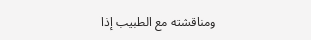ومناقشته مع الطبيب إذا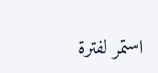استمر لفترة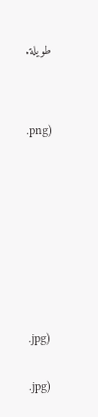طويلة.




.png)












.jpg)


.jpg)